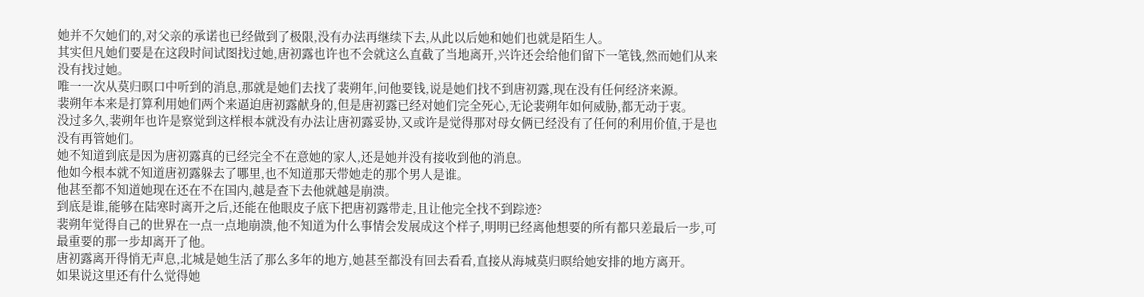她并不欠她们的,对父亲的承诺也已经做到了极限,没有办法再继续下去,从此以后她和她们也就是陌生人。
其实但凡她们要是在这段时间试图找过她,唐初露也许也不会就这么直截了当地离开,兴许还会给他们留下一笔钱,然而她们从来没有找过她。
唯一一次从莫归暝口中听到的消息,那就是她们去找了裴朔年,问他要钱,说是她们找不到唐初露,现在没有任何经济来源。
裴朔年本来是打算利用她们两个来逼迫唐初露献身的,但是唐初露已经对她们完全死心,无论裴朔年如何威胁,都无动于衷。
没过多久,裴朔年也许是察觉到这样根本就没有办法让唐初露妥协,又或许是觉得那对母女俩已经没有了任何的利用价值,于是也没有再管她们。
她不知道到底是因为唐初露真的已经完全不在意她的家人,还是她并没有接收到他的消息。
他如今根本就不知道唐初露躲去了哪里,也不知道那天带她走的那个男人是谁。
他甚至都不知道她现在还在不在国内,越是查下去他就越是崩溃。
到底是谁,能够在陆寒时离开之后,还能在他眼皮子底下把唐初露带走,且让他完全找不到踪迹?
裴朔年觉得自己的世界在一点一点地崩溃,他不知道为什么事情会发展成这个样子,明明已经离他想要的所有都只差最后一步,可最重要的那一步却离开了他。
唐初露离开得悄无声息,北城是她生活了那么多年的地方,她甚至都没有回去看看,直接从海城莫归暝给她安排的地方离开。
如果说这里还有什么觉得她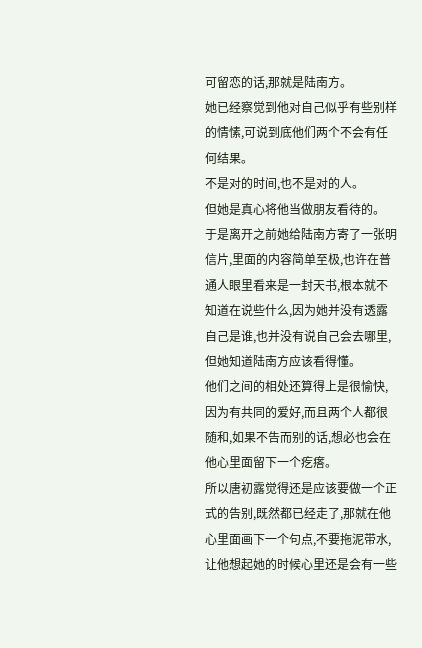可留恋的话,那就是陆南方。
她已经察觉到他对自己似乎有些别样的情愫,可说到底他们两个不会有任何结果。
不是对的时间,也不是对的人。
但她是真心将他当做朋友看待的。
于是离开之前她给陆南方寄了一张明信片,里面的内容简单至极,也许在普通人眼里看来是一封天书,根本就不知道在说些什么,因为她并没有透露自己是谁,也并没有说自己会去哪里,但她知道陆南方应该看得懂。
他们之间的相处还算得上是很愉快,因为有共同的爱好,而且两个人都很随和,如果不告而别的话,想必也会在他心里面留下一个疙瘩。
所以唐初露觉得还是应该要做一个正式的告别,既然都已经走了,那就在他心里面画下一个句点,不要拖泥带水,让他想起她的时候心里还是会有一些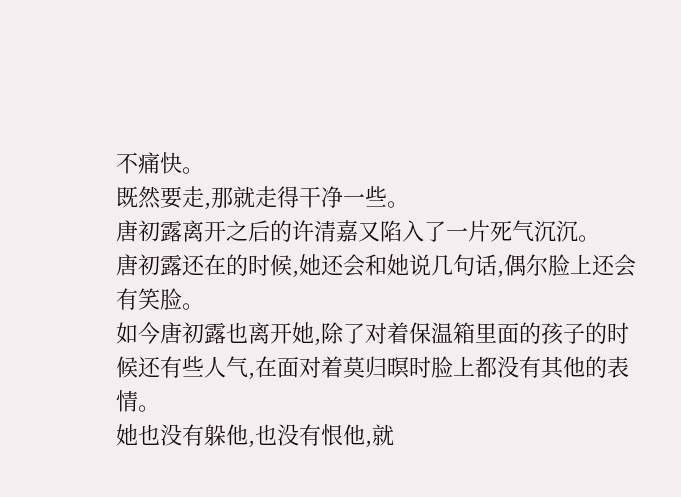不痛快。
既然要走,那就走得干净一些。
唐初露离开之后的许清嘉又陷入了一片死气沉沉。
唐初露还在的时候,她还会和她说几句话,偶尔脸上还会有笑脸。
如今唐初露也离开她,除了对着保温箱里面的孩子的时候还有些人气,在面对着莫归暝时脸上都没有其他的表情。
她也没有躲他,也没有恨他,就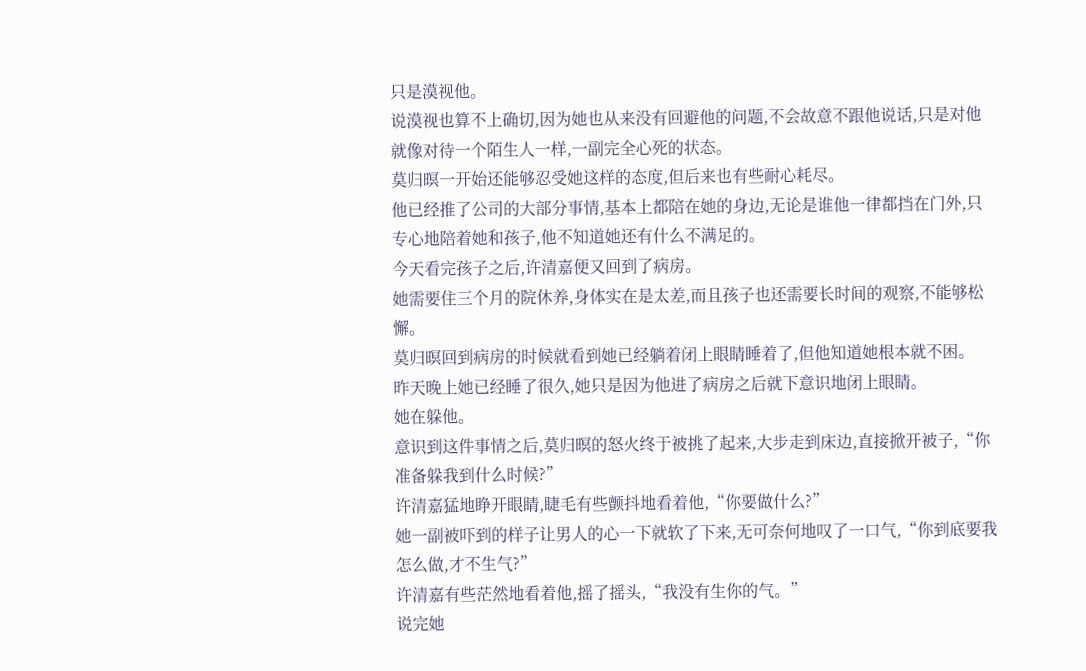只是漠视他。
说漠视也算不上确切,因为她也从来没有回避他的问题,不会故意不跟他说话,只是对他就像对待一个陌生人一样,一副完全心死的状态。
莫归暝一开始还能够忍受她这样的态度,但后来也有些耐心耗尽。
他已经推了公司的大部分事情,基本上都陪在她的身边,无论是谁他一律都挡在门外,只专心地陪着她和孩子,他不知道她还有什么不满足的。
今天看完孩子之后,许清嘉便又回到了病房。
她需要住三个月的院休养,身体实在是太差,而且孩子也还需要长时间的观察,不能够松懈。
莫归暝回到病房的时候就看到她已经躺着闭上眼睛睡着了,但他知道她根本就不困。
昨天晚上她已经睡了很久,她只是因为他进了病房之后就下意识地闭上眼睛。
她在躲他。
意识到这件事情之后,莫归暝的怒火终于被挑了起来,大步走到床边,直接掀开被子,“你准备躲我到什么时候?”
许清嘉猛地睁开眼睛,睫毛有些颤抖地看着他,“你要做什么?”
她一副被吓到的样子让男人的心一下就软了下来,无可奈何地叹了一口气,“你到底要我怎么做,才不生气?”
许清嘉有些茫然地看着他,摇了摇头,“我没有生你的气。”
说完她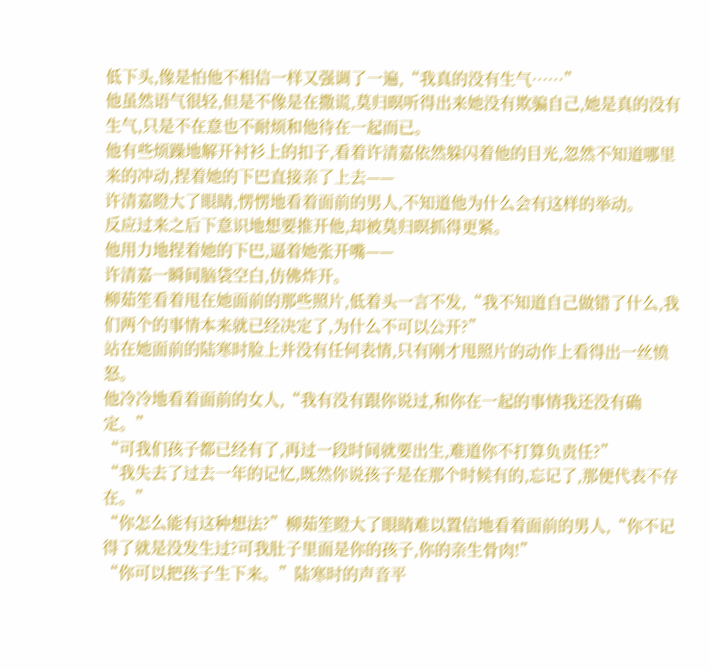低下头,像是怕他不相信一样又强调了一遍,“我真的没有生气……”
他虽然语气很轻,但是不像是在撒谎,莫归暝听得出来她没有欺骗自己,她是真的没有生气,只是不在意也不耐烦和他待在一起而已。
他有些烦躁地解开衬衫上的扣子,看着许清嘉依然躲闪着他的目光,忽然不知道哪里来的冲动,捏着她的下巴直接亲了上去——
许清嘉瞪大了眼睛,愣愣地看着面前的男人,不知道他为什么会有这样的举动。
反应过来之后下意识地想要推开他,却被莫归暝抓得更紧。
他用力地捏着她的下巴,逼着她张开嘴——
许清嘉一瞬间脑袋空白,仿佛炸开。
柳茹笙看着甩在她面前的那些照片,低着头一言不发,“我不知道自己做错了什么,我们两个的事情本来就已经决定了,为什么不可以公开?”
站在她面前的陆寒时脸上并没有任何表情,只有刚才甩照片的动作上看得出一丝愤怒。
他冷冷地看着面前的女人,“我有没有跟你说过,和你在一起的事情我还没有确定。”
“可我们孩子都已经有了,再过一段时间就要出生,难道你不打算负责任?”
“我失去了过去一年的记忆,既然你说孩子是在那个时候有的,忘记了,那便代表不存在。”
“你怎么能有这种想法?”柳茹笙瞪大了眼睛难以置信地看着面前的男人,“你不记得了就是没发生过?可我肚子里面是你的孩子,你的亲生骨肉!”
“你可以把孩子生下来。”陆寒时的声音平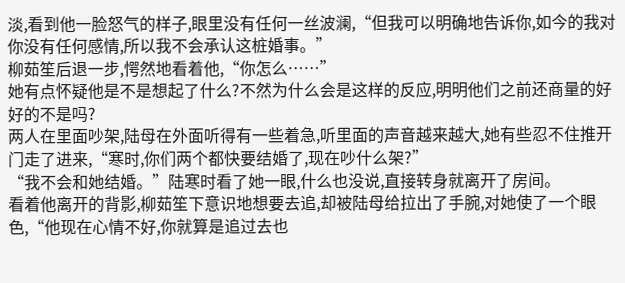淡,看到他一脸怒气的样子,眼里没有任何一丝波澜,“但我可以明确地告诉你,如今的我对你没有任何感情,所以我不会承认这桩婚事。”
柳茹笙后退一步,愕然地看着他,“你怎么……”
她有点怀疑他是不是想起了什么?不然为什么会是这样的反应,明明他们之前还商量的好好的不是吗?
两人在里面吵架,陆母在外面听得有一些着急,听里面的声音越来越大,她有些忍不住推开门走了进来,“寒时,你们两个都快要结婚了,现在吵什么架?”
“我不会和她结婚。”陆寒时看了她一眼,什么也没说,直接转身就离开了房间。
看着他离开的背影,柳茹笙下意识地想要去追,却被陆母给拉出了手腕,对她使了一个眼色,“他现在心情不好,你就算是追过去也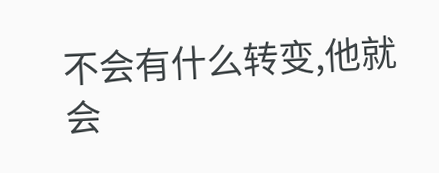不会有什么转变,他就会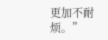更加不耐烦。”